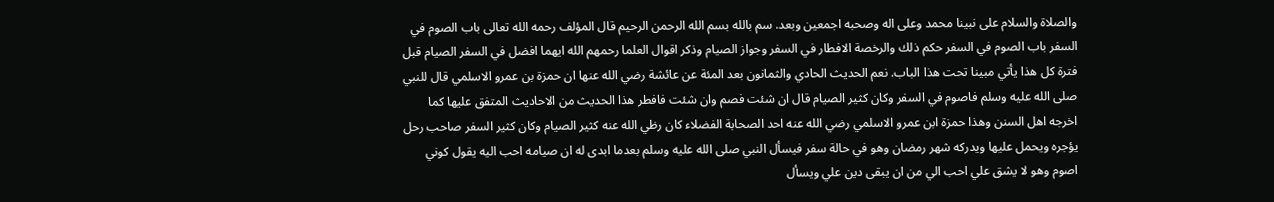والصلاة والسلام على نبينا محمد وعلى اله وصحبه اجمعين وبعد. سم بالله بسم الله الرحمن الرحيم قال المؤلف رحمه الله تعالى باب الصوم في السفر باب الصوم في السفر حكم ذلك والرخصة الافطار في السفر وجواز الصيام وذكر اقوال العلما رحمهم الله ايهما افضل في السفر الصيام قبل فترة كل هذا يأتي مبينا تحت هذا الباب. نعم الحديث الحادي والثمانون بعد المئة عن عائشة رضي الله عنها ان حمزة بن عمرو الاسلمي قال للنبي صلى الله عليه وسلم فاصوم في السفر وكان كثير الصيام قال ان شئت فصم وان شئت فافطر هذا الحديث من الاحاديث المتفق عليها كما اخرجه اهل السنن وهذا حمزة ابن عمرو الاسلمي رضي الله عنه احد الصحابة الفضلاء كان رظي الله عنه كثير الصيام وكان كثير السفر صاحب رحل يؤجره ويحمل عليها ويدركه شهر رمضان وهو في حالة سفر فيسأل النبي صلى الله عليه وسلم بعدما ابدى له ان صيامه احب اليه يقول كوني اصوم وهو لا يشق علي احب الي من ان يبقى دين علي ويسأل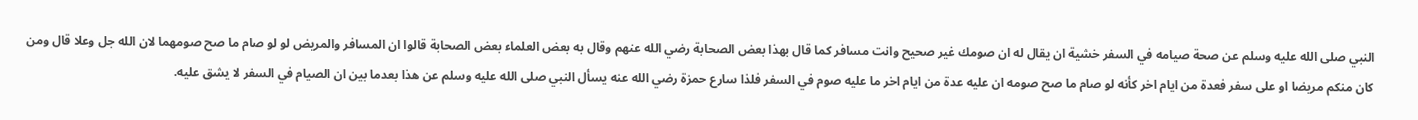النبي صلى الله عليه وسلم عن صحة صيامه في السفر خشية ان يقال له ان صومك غير صحيح وانت مسافر كما قال بهذا بعض الصحابة رضي الله عنهم وقال به بعض العلماء بعض الصحابة قالوا ان المسافر والمريض لو لو صام ما صح صومهما لان الله جل وعلا قال ومن كان منكم مريضا او على سفر فعدة من ايام اخر كأنه لو صام ما صح صومه ان عليه عدة من ايام اخر ما عليه صوم في السفر فلذا سارع حمزة رضي الله عنه يسأل النبي صلى الله عليه وسلم عن هذا بعدما بين ان الصيام في السفر لا يشق عليه.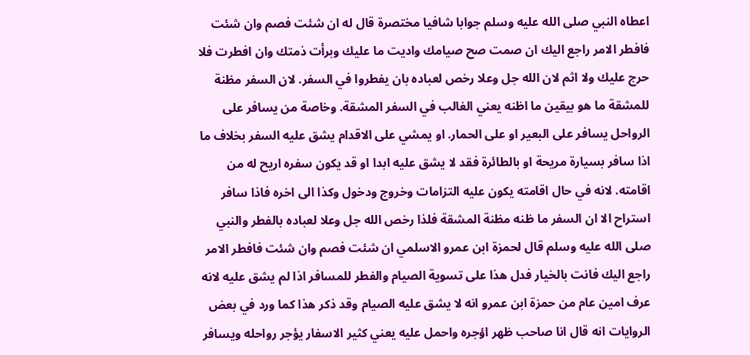اعطاه النبي صلى الله عليه وسلم جوابا شافيا مختصرة قال له ان شئت فصم وان شئت فافطر الامر راجع اليك ان صمت صح صيامك واديت ما عليك وبرأت ذمتك وان افطرت فلا حرج عليك ولا اثم لان الله جل وعلا رخص لعباده بان يفطروا في السفر. لان السفر مظنة للمشقة ما هو بيقين ما اظنه يعني الغالب في السفر المشقة. وخاصة من يسافر على الرواحل يسافر على البعير او على الحمار. او يمشي على الاقدام يشق عليه السفر بخلاف ما اذا سافر بسيارة مريحة او بالطائرة فقد لا يشق عليه ابدا او قد يكون سفره اريح له من اقامته. لانه في حال اقامته يكون عليه التزامات وخروج ودخول وكذا الى اخره فاذا سافر استراح الا ان السفر ما ظنه مظنة المشقة فلذا رخص الله جل وعلا لعباده بالفطر والنبي صلى الله عليه وسلم قال لحمزة ابن عمرو الاسلمي ان شئت فصم وان شئت فافطر الامر راجع اليك فانت بالخيار فدل هذا على تسوية الصيام والفطر للمسافر اذا لم يشق عليه لانه عرف امين عام من حمزة ابن عمرو انه لا يشق عليه الصيام وقد ذكر هذا كما ورد في بعض الروايات انه قال انا صاحب ظهر اؤجره واحمل عليه يعني كثير الاسفار يؤجر رواحله ويسافر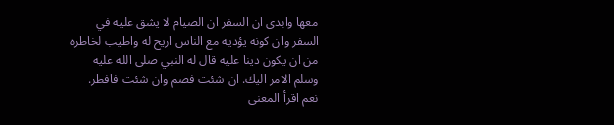معها وابدى ان السفر ان الصيام لا يشق عليه في السفر وان كونه يؤديه مع الناس اريح له واطيب لخاطره من ان يكون دينا عليه قال له النبي صلى الله عليه وسلم الامر اليك. ان شئت فصم وان شئت فافطر. نعم اقرأ المعنى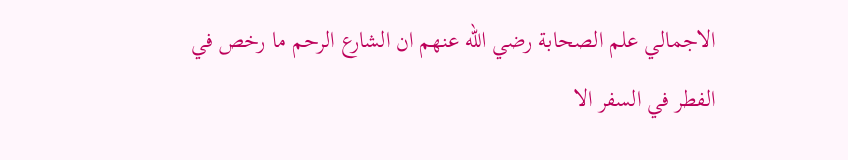الاجمالي علم الصحابة رضي الله عنهم ان الشارع الرحم ما رخص في الفطر في السفر الا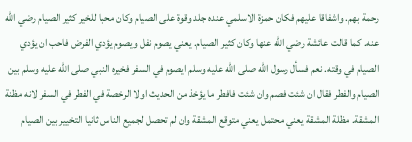رحمة بهم. واشفاقا عليهم فكان حمزة الاسلمي عنده جلد وقوة على الصيام وكان محبا للخير كثير الصيام رضي الله عنه. كما قالت عائشة رضي الله عنها وكان كثير الصيام. يعني يصوم نفل ويصوم يؤدي الفرض فاحب ان يؤدي الصيام في وقته. نعم فسأل رسول الله صلى الله عليه وسلم ايصوم في السفر فخيره النبي صلى الله عليه وسلم بين الصيام والفطر فقال ان شئت فصم وان شئت فافطر ما يؤخذ من الحديث اولا الرخصة في الفطر في السفر لانه مظنة المشقة. مظلة المشقة يعني محتمل يعني متوقع المشقة وان لم تحصل لجميع الناس ثانيا التخيير بين الصيام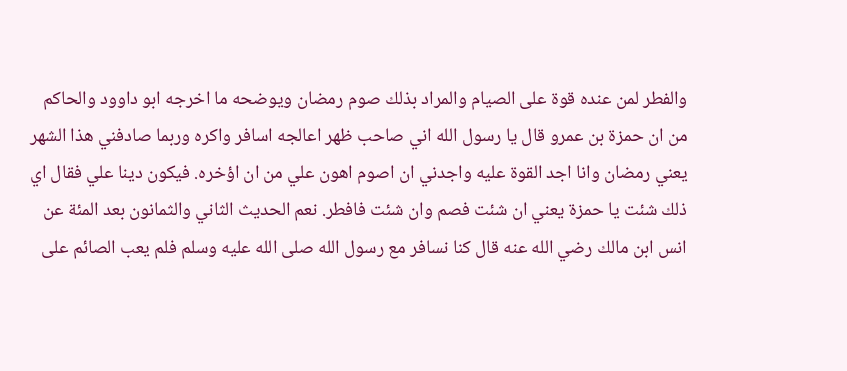والفطر لمن عنده قوة على الصيام والمراد بذلك صوم رمضان ويوضحه ما اخرجه ابو داوود والحاكم من ان حمزة بن عمرو قال يا رسول الله اني صاحب ظهر اعالجه اسافر واكره وربما صادفني هذا الشهر يعني رمضان وانا اجد القوة عليه واجدني ان اصوم اهون علي من ان اؤخره. فيكون دينا علي فقال اي ذلك شئت يا حمزة يعني ان شئت فصم وان شئت فافطر. نعم الحديث الثاني والثمانون بعد المئة عن انس ابن مالك رضي الله عنه قال كنا نسافر مع رسول الله صلى الله عليه وسلم فلم يعب الصائم على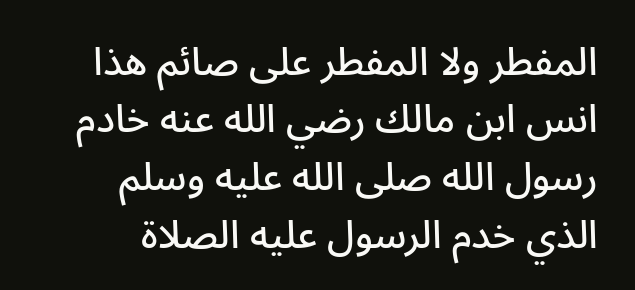المفطر ولا المفطر على صائم هذا انس ابن مالك رضي الله عنه خادم رسول الله صلى الله عليه وسلم الذي خدم الرسول عليه الصلاة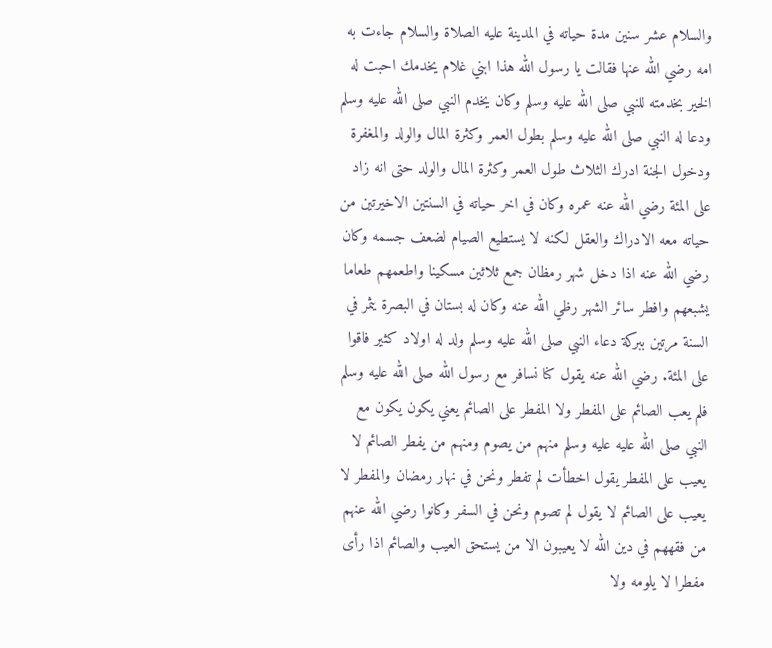والسلام عشر سنين مدة حياته في المدينة عليه الصلاة والسلام جاءت به امه رضي الله عنها فقالت يا رسول الله هذا ابني غلام يخدمك احبت له الخير بخدمته للنبي صلى الله عليه وسلم وكان يخدم النبي صلى الله عليه وسلم ودعا له النبي صلى الله عليه وسلم بطول العمر وكثرة المال والولد والمغفرة ودخول الجنة ادرك الثلاث طول العمر وكثرة المال والولد حتى انه زاد على المئة رضي الله عنه عمره وكان في اخر حياته في السنتين الاخيرتين من حياته معه الادراك والعقل لكنه لا يستطيع الصيام لضعف جسمه وكان رضي الله عنه اذا دخل شهر رمظان جمع ثلاثين مسكينا واطعمهم طعاما يشبعهم وافطر سائر الشهر رظي الله عنه وكان له بستان في البصرة يثمر في السنة مرتين ببركة دعاء النبي صلى الله عليه وسلم ولد له اولاد كثير فاقوا على المئة. رضي الله عنه يقول كنا نسافر مع رسول الله صلى الله عليه وسلم فلم يعب الصائم على المفطر ولا المفطر على الصائم يعني يكون يكون مع النبي صلى الله عليه عليه وسلم منهم من يصوم ومنهم من يفطر الصائم لا يعيب على المفطر يقول اخطأت لم تفطر ونحن في نهار رمضان والمفطر لا يعيب على الصائم لا يقول لم تصوم ونحن في السفر وكانوا رضي الله عنهم من فقههم في دين الله لا يعيبون الا من يستحق العيب والصائم اذا رأى مفطرا لا يلومه ولا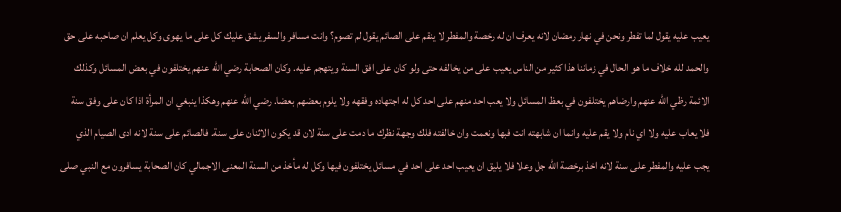يعيب عليه يقول لما تفطر ونحن في نهار رمضان لانه يعرف ان له رخصة والمفطر لا ينقم على الصائم يقول لم تصوم؟ وانت مسافر والسفر يشق عليك كل على ما يهوى وكل يعلم ان صاحبه على حق والحمد لله خلاف ما هو الحال في زماننا هذا كثير من الناس يعيب على من يخالفه حتى ولو كان على افق السنة ويتهجم عليه. وكان الصحابة رضي الله عنهم يختلفون في بعض المسائل وكذلك الائمة رظي الله عنهم وارضاهم يختلفون في بعظ المسائل ولا يعب احد منهم على احد كل له اجتهاده وفقهه ولا يلوم بعضهم بعضا. رضي الله عنهم وهكذا ينبغي ان المرأة اذا كان على وفق سنة فلا يعاب عليه ولا اي نام ولا يقم عليه وانما ان شابهته انت فبها ونعمت وان خالفته فلك وجهة نظرك ما دمت على سنة لان قد يكون الاثنان على سنة. فالصائم على سنة لانه ادى الصيام الذي يجب عليه والمفطر على سنة لانه اخذ برخصة الله جل وعلا فلا يليق ان يعيب احد على احد في مسائل يختلفون فيها وكل له مأخذ من السنة المعنى الاجمالي كان الصحابة يسافرون مع النبي صلى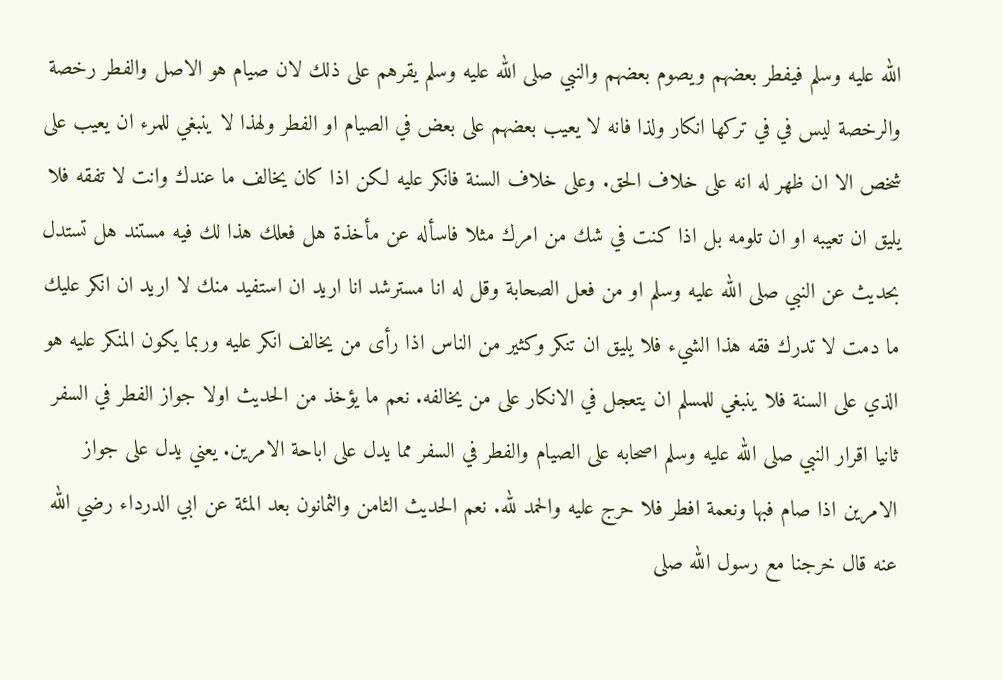الله عليه وسلم فيفطر بعضهم ويصوم بعضهم والنبي صلى الله عليه وسلم يقرهم على ذلك لان صيام هو الاصل والفطر رخصة والرخصة ليس في في تركها انكار ولذا فانه لا يعيب بعضهم على بعض في الصيام او الفطر ولهذا لا ينبغي للمرء ان يعيب على شخص الا ان ظهر له انه على خلاف الحق. وعلى خلاف السنة فانكر عليه لكن اذا كان يخالف ما عندك وانت لا تفقه فلا يليق ان تعيبه او ان تلومه بل اذا كنت في شك من امرك مثلا فاسأله عن مأخذة هل فعلك هذا لك فيه مستند هل تستدل بحديث عن النبي صلى الله عليه وسلم او من فعل الصحابة وقل له انا مسترشد انا اريد ان استفيد منك لا اريد ان انكر عليك ما دمت لا تدرك فقه هذا الشيء فلا يليق ان تنكر وكثير من الناس اذا رأى من يخالف انكر عليه وربما يكون المنكر عليه هو الذي على السنة فلا ينبغي للمسلم ان يتعجل في الانكار على من يخالفه. نعم ما يؤخذ من الحديث اولا جواز الفطر في السفر ثانيا اقرار النبي صلى الله عليه وسلم اصحابه على الصيام والفطر في السفر مما يدل على اباحة الامرين. يعني يدل على جواز الامرين اذا صام فبها ونعمة افطر فلا حرج عليه والحمد لله. نعم الحديث الثامن والثمانون بعد المئة عن ابي الدرداء رضي الله عنه قال خرجنا مع رسول الله صلى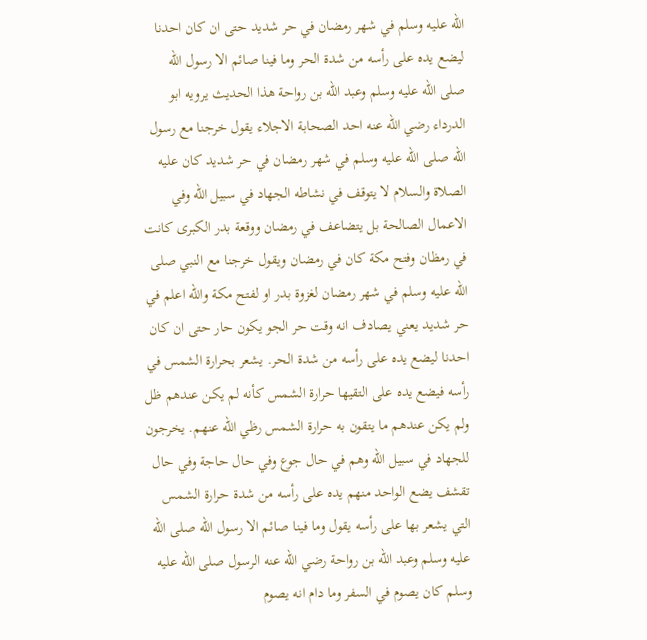الله عليه وسلم في شهر رمضان في حر شديد حتى ان كان احدنا ليضع يده على رأسه من شدة الحر وما فينا صائم الا رسول الله صلى الله عليه وسلم وعبد الله بن رواحة هذا الحديث يرويه ابو الدرداء رضي الله عنه احد الصحابة الاجلاء يقول خرجنا مع رسول الله صلى الله عليه وسلم في شهر رمضان في حر شديد كان عليه الصلاة والسلام لا يتوقف في نشاطه الجهاد في سبيل الله وفي الاعمال الصالحة بل يتضاعف في رمضان ووقعة بدر الكبرى كانت في رمظان وفتح مكة كان في رمضان ويقول خرجنا مع النبي صلى الله عليه وسلم في شهر رمضان لغزوة بدر او لفتح مكة والله اعلم في حر شديد يعني يصادف انه وقت حر الجو يكون حار حتى ان كان احدنا ليضع يده على رأسه من شدة الحر. يشعر بحرارة الشمس في رأسه فيضع يده على التقيها حرارة الشمس كأنه لم يكن عندهم ظل ولم يكن عندهم ما يتقون به حرارة الشمس رظي الله عنهم. يخرجون للجهاد في سبيل الله وهم في حال جوع وفي حال حاجة وفي حال تقشف يضع الواحد منهم يده على رأسه من شدة حرارة الشمس التي يشعر بها على رأسه يقول وما فينا صائم الا رسول الله صلى الله عليه وسلم وعبد الله بن رواحة رضي الله عنه الرسول صلى الله عليه وسلم كان يصوم في السفر وما دام انه يصوم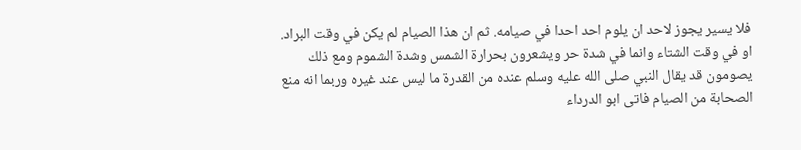فلا يسير يجوز لاحد ان يلوم احد احدا في صيامه. ثم ان هذا الصيام لم يكن في وقت البراد. او في وقت الشتاء وانما في شدة حر ويشعرون بحرارة الشمس وشدة الشموم ومع ذلك يصومون قد يقال النبي صلى الله عليه وسلم عنده من القدرة ما ليس عند غيره وربما انه منع الصحابة من الصيام فاتى ابو الدرداء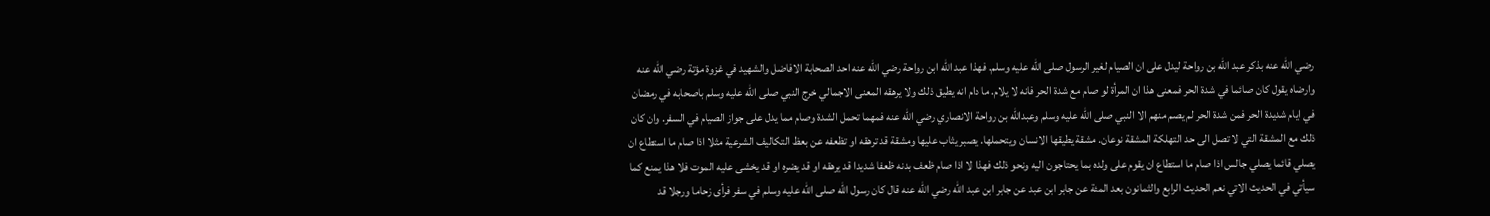رضي الله عنه بذكر عبد الله بن رواحة ليدل على ان الصيام لغير الرسول صلى الله عليه وسلم. فهذا عبد الله ابن رواحة رضي الله عنه احد الصحابة الافاضل والشهيد في غزوة مؤتة رضي الله عنه وارضاه يقول كان صائما في شدة الحر فمعنى هذا ان المرأة لو صام مع شدة الحر فانه لا يلام. ما دام انه يطيق ذلك ولا يرهقه المعنى الاجمالي خرج النبي صلى الله عليه وسلم باصحابه في رمضان في ايام شديدة الحر فمن شدة الحر لم يصم منهم الا النبي صلى الله عليه وسلم وعبدالله بن رواحة الانصاري رضي الله عنه فمهما تحمل الشدة وصام مما يدل على جواز الصيام في السفر. وان كان ذلك مع المشقة التي لا تصل الى حد التهلكة المشقة نوعان. مشقة يطيقها الانسان ويتحملها. يصبر يثاب عليها ومشقة قد ترهقه او تظعفه عن بعظ التكاليف الشرعية مثلا اذا صام ما استطاع ان يصلي قائما يصلي جالس اذا صام ما استطاع ان يقوم على ولده بما يحتاجون اليه ونحو ذلك فهذا لا اذا صام ظعف بدنه ظعفا شديدا قد يرهقه او قد يضره او قد يخشى عليه الموت فلا هذا يمنع كما سيأتي في الحديث الاتي نعم الحديث الرابع والثمانون بعد المئة عن جابر ابن عبد عن جابر ابن عبد الله رضي الله عنه قال كان رسول الله صلى الله عليه وسلم في سفر فرأى زحاما ورجلا قد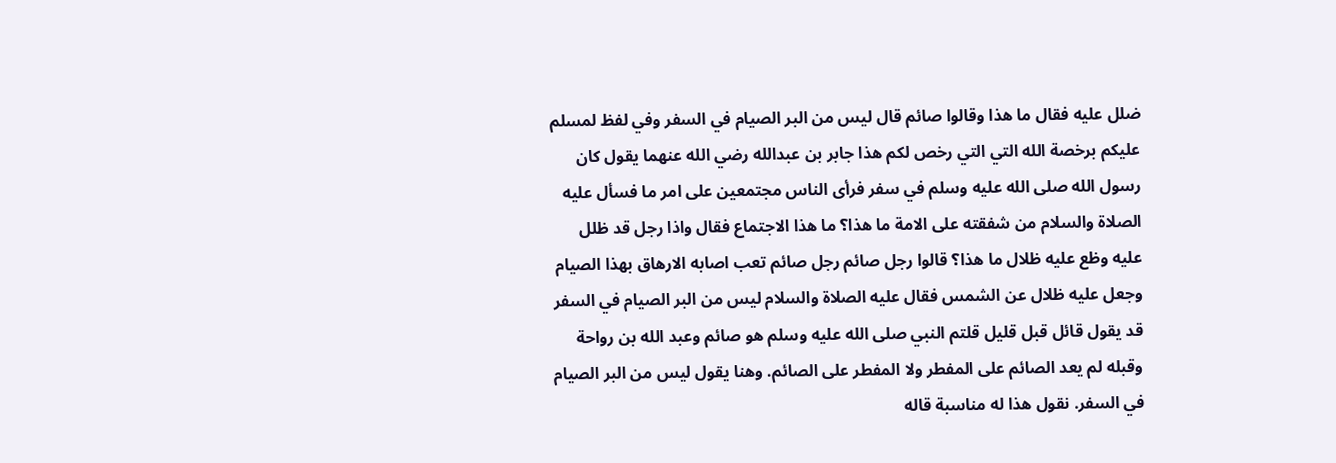ضلل عليه فقال ما هذا وقالوا صائم قال ليس من البر الصيام في السفر وفي لفظ لمسلم عليكم برخصة الله التي التي رخص لكم هذا جابر بن عبدالله رضي الله عنهما يقول كان رسول الله صلى الله عليه وسلم في سفر فرأى الناس مجتمعين على امر ما فسأل عليه الصلاة والسلام من شفقته على الامة ما هذا؟ ما هذا الاجتماع فقال واذا رجل قد ظلل عليه وظع عليه ظلال ما هذا؟ قالوا رجل صائم رجل صائم تعب اصابه الارهاق بهذا الصيام وجعل عليه ظلال عن الشمس فقال عليه الصلاة والسلام ليس من البر الصيام في السفر قد يقول قائل قبل قليل قلتم النبي صلى الله عليه وسلم هو صائم وعبد الله بن رواحة وقبله لم يعد الصائم على المفطر ولا المفطر على الصائم. وهنا يقول ليس من البر الصيام في السفر. نقول هذا له مناسبة قاله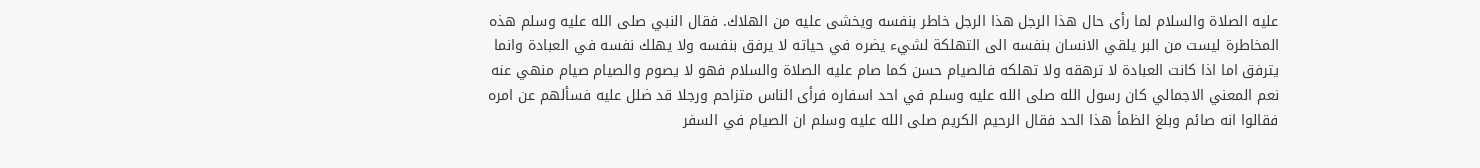عليه الصلاة والسلام لما رأى حال هذا الرجل هذا الرجل خاطر بنفسه ويخشى عليه من الهلاك. فقال النبي صلى الله عليه وسلم هذه المخاطرة ليست من البر يلقي الانسان بنفسه الى التهلكة لشيء يضره في حياته لا يرفق بنفسه ولا يهلك نفسه في العبادة وانما يترفق اما اذا كانت العبادة لا ترهقه ولا تهلكه فالصيام حسن كما صام عليه الصلاة والسلام فهو لا يصوم والصيام صيام منهي عنه نعم المعني الاجمالي كان رسول الله صلى الله عليه وسلم في احد اسفاره فرأى الناس متزاحم ورجلا قد ضلل عليه فسألهم عن امره فقالوا انه صائم وبلغ الظمأ هذا الحد فقال الرحيم الكريم صلى الله عليه وسلم ان الصيام في السفر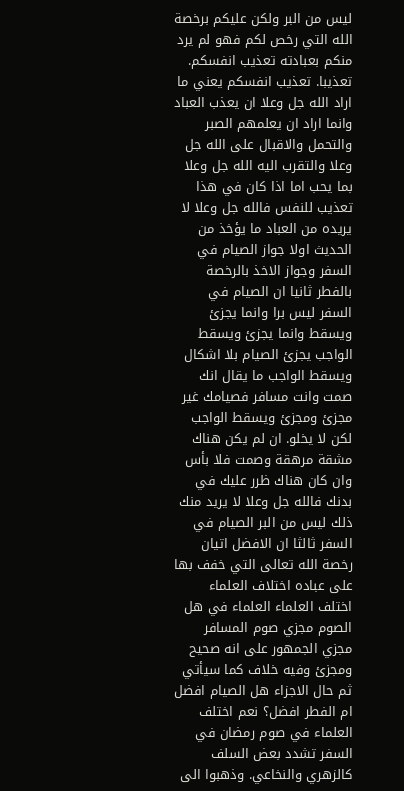ليس من البر ولكن عليكم برخصة الله التي رخص لكم فهو لم يرد منكم بعبادته تعذيب انفسكم. تعذيبا. تعذيب انفسكم يعني ما اراد الله جل وعلا ان يعذب العباد وانما اراد ان يعلمهم الصبر والتحمل والاقبال على الله جل وعلا والتقرب اليه الله جل وعلا بما يحب اما اذا كان في هذا تعذيب للنفس فالله جل وعلا لا يريده من العباد ما يؤخذ من الحديث اولا جواز الصيام في السفر وجواز الاخذ بالرخصة بالفطر ثانيا ان الصيام في السفر ليس برا وانما يجزئ ويسقط وانما يجزئ ويسقط الواجب يجزئ الصيام بلا اشكال ويسقط الواجب ما يقال انك صمت وانت مسافر فصيامك غير مجزئ ومجزئ ويسقط الواجب لكن لا يخلو. ان لم يكن هناك مشقة مرهقة وصمت فلا بأس وان كان هناك ظرر عليك في بدنك فالله جل وعلا لا يريد منك ذلك ليس من البر الصيام في السفر ثالثا ان الافضل اتيان رخصة الله تعالى التي خفف بها على عباده اختلاف العلماء اختلف العلماء العلماء في هل الصوم مجزي صوم المسافر مجزي الجمهور على انه صحيح ومجزئ وفيه خلاف كما سيأتي ثم حال الاجزاء هل الصيام افضل ام الفطر افضل؟ نعم اختلف العلماء في صوم رمضان في السفر تشدد بعض السلف كالزهري والنخاعي. وذهبوا الى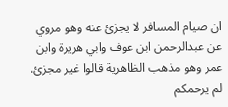ان صيام المسافر لا يجزئ عنه وهو مروي عن عبدالرحمن ابن عوف وابي هريرة وابن عمر وهو مذهب الظاهرية قالوا غير مجزئ. لم يرحمكم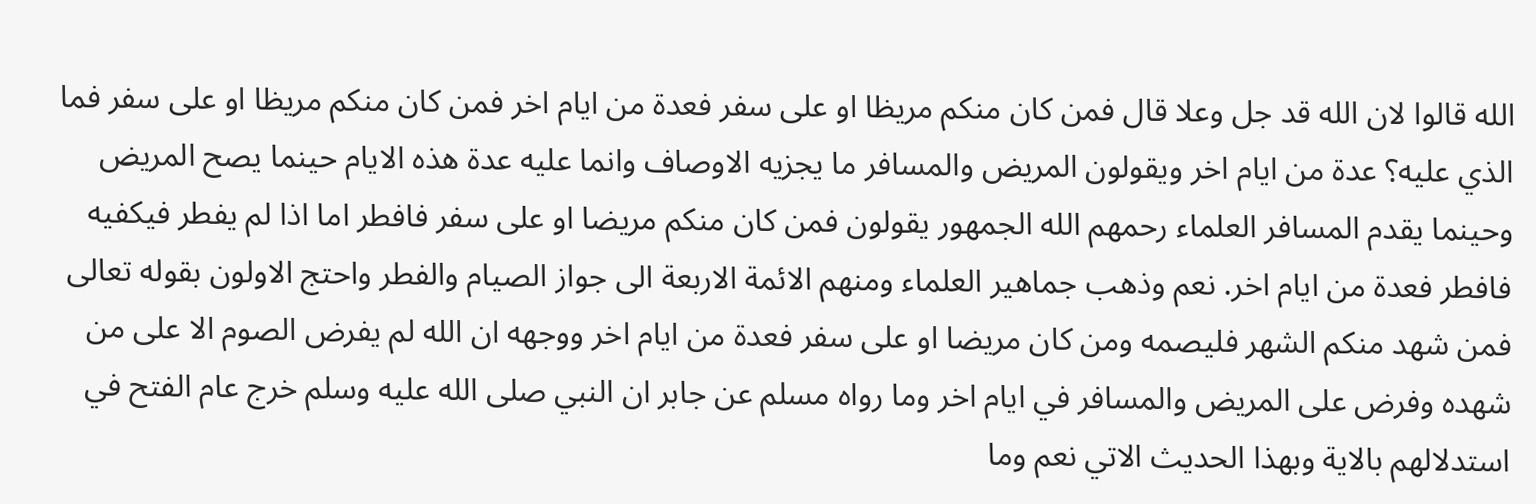الله قالوا لان الله قد جل وعلا قال فمن كان منكم مريظا او على سفر فعدة من ايام اخر فمن كان منكم مريظا او على سفر فما الذي عليه؟ عدة من ايام اخر ويقولون المريض والمسافر ما يجزيه الاوصاف وانما عليه عدة هذه الايام حينما يصح المريض وحينما يقدم المسافر العلماء رحمهم الله الجمهور يقولون فمن كان منكم مريضا او على سفر فافطر اما اذا لم يفطر فيكفيه فافطر فعدة من ايام اخر. نعم وذهب جماهير العلماء ومنهم الائمة الاربعة الى جواز الصيام والفطر واحتج الاولون بقوله تعالى فمن شهد منكم الشهر فليصمه ومن كان مريضا او على سفر فعدة من ايام اخر ووجهه ان الله لم يفرض الصوم الا على من شهده وفرض على المريض والمسافر في ايام اخر وما رواه مسلم عن جابر ان النبي صلى الله عليه وسلم خرج عام الفتح في استدلالهم بالاية وبهذا الحديث الاتي نعم وما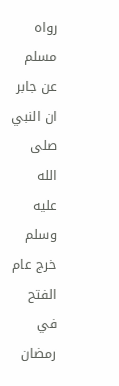رواه مسلم عن جابر ان النبي صلى الله عليه وسلم خرج عام الفتح في رمضان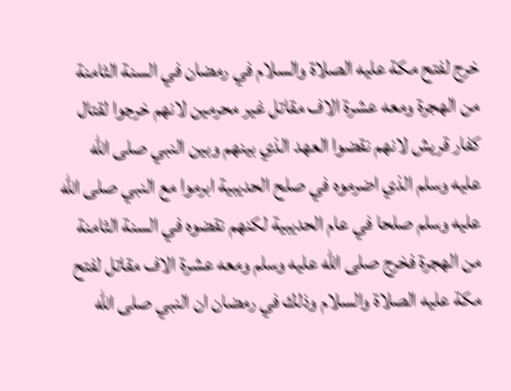خرج لفتح مكة عليه الصلاة والسلام في رمضان في السنة الثامنة من الهجرة ومعه عشرة الاف مقاتل غير محرمين لانهم خرجوا لقتال كفار قريش لانهم نقضوا العهد الذي بينهم وبين النبي صلى الله عليه وسلم الذي اضرموه في صلح الحديبية ابرموا مع النبي صلى الله عليه وسلم صلحا في عام الحديبية لكنهم نقضوه في السنة الثامنة من الهجرة فخرج صلى الله عليه وسلم ومعه عشرة الاف مقاتل لفتح مكة عليه الصلاة والسلام وذلك في رمضان ان النبي صلى الله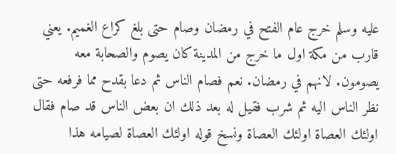عليه وسلم خرج عام الفتح في رمضان وصام حتى بلغ كراع الغميم. يعني قارب من مكة اول ما خرج من المدينة كان يصوم والصحابة معه يصومون. لانهم في رمضان. نعم فصام الناس ثم دعا بقدح مما فرفعه حتى نظر الناس اليه ثم شرب فقيل له بعد ذلك ان بعض الناس قد صام فقال اولئك العصاة اولئك العصاة ونسخ قوله اولئك العصاة لصيامه هذا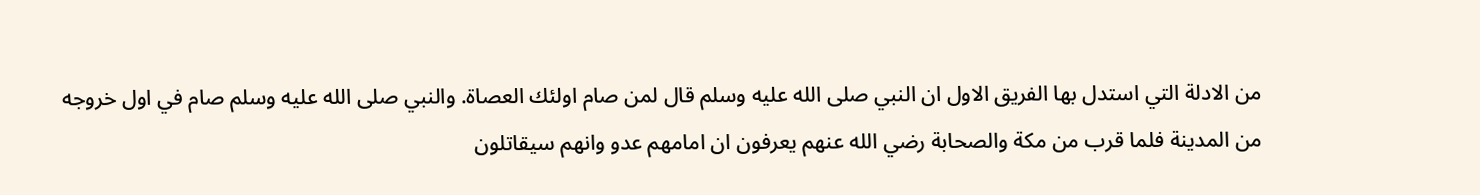من الادلة التي استدل بها الفريق الاول ان النبي صلى الله عليه وسلم قال لمن صام اولئك العصاة. والنبي صلى الله عليه وسلم صام في اول خروجه من المدينة فلما قرب من مكة والصحابة رضي الله عنهم يعرفون ان امامهم عدو وانهم سيقاتلون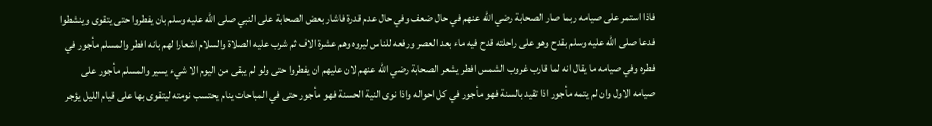فاذا استمر على صيامه ربما صار الصحابة رضي الله عنهم في حال ضعف وفي حال عدم قدرة فاشار بعض الصحابة على النبي صلى الله عليه وسلم بان يفطروا حتى يتقوى وينشطوا فدعا صلى الله عليه وسلم بقدح وهو على راحلته قدح فيه ماء بعد العصر ورفعه للناس ليروه وهم عشرة الاف ثم شرب عليه الصلاة والسلام اشعارا لهم بانه افطر والمسلم مأجور في فطره وفي صيامه ما يقال انه لما قارب غروب الشمس افطر يشعر الصحابة رضي الله عنهم لان عليهم ان يفطروا حتى ولو لم يبقى من اليوم الا شيء يسير والمسلم مأجور على صيامه الاول وان لم يتمه مأجور اذا تقيد بالسنة فهو مأجور في كل احواله واذا نوى النية الحسنة فهو مأجور حتى في المباحات ينام يحتسب نومته ليتقوى بها على قيام الليل يؤجر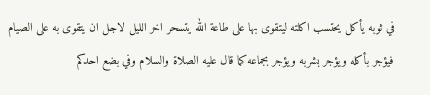في ثوبه يأكل يحتسب اكلته ليتقوى بها على طاعة الله يتسحر اخر الليل لاجل ان يتقوى به على الصيام فيؤجر بأكله ويؤجر بشربه ويؤجر بجماعه كما قال عليه الصلاة والسلام وفي بضع احدكم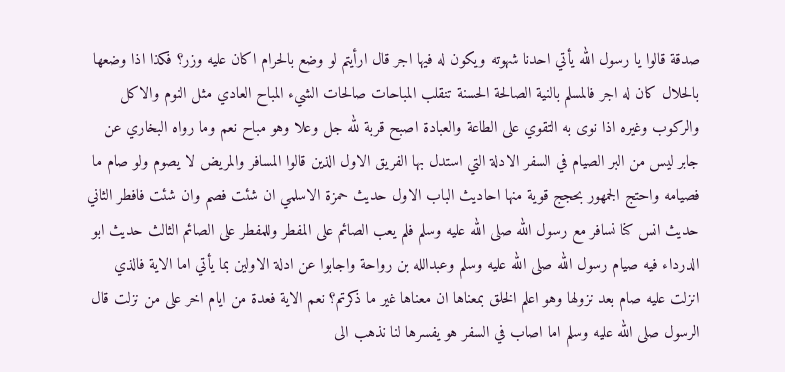صدقة قالوا يا رسول الله يأتي احدنا شهوته ويكون له فيها اجر قال ارأيتم لو وضع بالحرام اكان عليه وزر؟ فكذا اذا وضعها بالحلال كان له اجر فالمسلم بالنية الصالحة الحسنة تنقلب المباحات صالحات الشيء المباح العادي مثل النوم والاكل والركوب وغيره اذا نوى به التقوي على الطاعة والعبادة اصبح قربة لله جل وعلا وهو مباح نعم وما رواه البخاري عن جابر ليس من البر الصيام في السفر الادلة التي استدل بها الفريق الاول الذين قالوا المسافر والمريض لا يصوم ولو صام ما فصيامه واحتج الجمهور بحجج قوية منها احاديث الباب الاول حديث حمزة الاسلمي ان شئت فصم وان شئت فافطر الثاني حديث انس كنا نسافر مع رسول الله صلى الله عليه وسلم فلم يعب الصائم على المفطر وللمفطر على الصائم الثالث حديث ابو الدرداء فيه صيام رسول الله صلى الله عليه وسلم وعبدالله بن رواحة واجابوا عن ادلة الاولين بما يأتي اما الاية فالذي انزلت عليه صام بعد نزولها وهو اعلم الخلق بمعناها ان معناها غير ما ذكرتم؟ نعم الاية فعدة من ايام اخر على من نزلت قال الرسول صلى الله عليه وسلم اما اصاب في السفر هو يفسرها لنا نذهب الى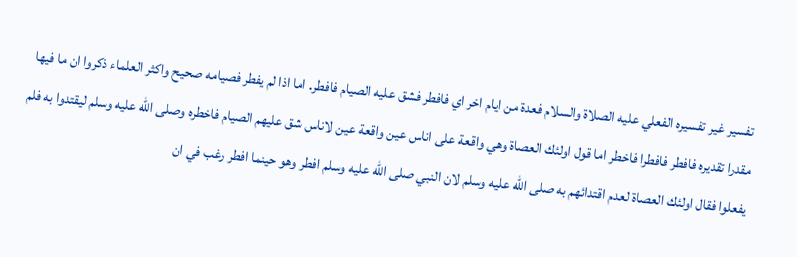تفسير غير تفسيره الفعلي عليه الصلاة والسلام فعدة من ايام اخر اي فافطر فشق عليه الصيام فافطر. اما اذا لم يفطر فصيامه صحيح واكثر العلماء ذكروا ان ما فيها مقدرا تقديره فافطر فافطرا فاخطر اما قول اولئك العصاة وهي واقعة على اناس عين واقعة عين لاناس شق عليهم الصيام فاخطره وصلى الله عليه وسلم ليقتدوا به فلم يفعلوا فقال اولئك العصاة لعدم اقتدائهم به صلى الله عليه وسلم لان النبي صلى الله عليه وسلم افطر وهو حينما افطر رغب في ان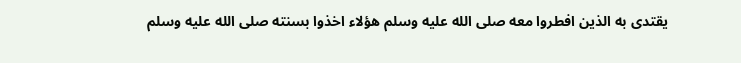يقتدى به الذين افطروا معه صلى الله عليه وسلم هؤلاء اخذوا بسنته صلى الله عليه وسلم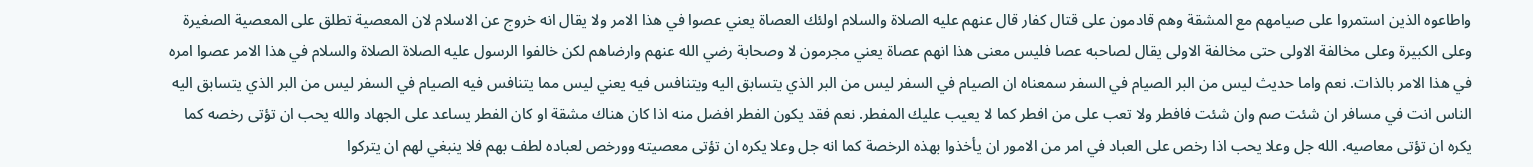واطاعوه الذين استمروا على صيامهم مع المشقة وهم قادمون على قتال كفار قال عنهم عليه الصلاة والسلام اولئك العصاة يعني عصوا في هذا الامر ولا يقال انه خروج عن الاسلام لان المعصية تطلق على المعصية الصغيرة وعلى الكبيرة وعلى مخالفة الاولى حتى مخالفة الاولى يقال لصاحبه عصا فليس معنى هذا انهم عصاة يعني مجرمون لا وصحابة رضي الله عنهم وارضاهم لكن خالفوا الرسول عليه الصلاة الصلاة والسلام في هذا الامر عصوا امره في هذا الامر بالذات. نعم واما حديث ليس من البر الصيام في السفر سمعناه ان الصيام في السفر ليس من البر الذي يتسابق اليه ويتنافس فيه يعني ليس مما يتنافس فيه الصيام في السفر ليس من البر الذي يتسابق اليه الناس انت في مسافر ان شئت صم وان شئت فافطر ولا تعب على من افطر كما لا يعيب عليك المفطر. نعم فقد يكون الفطر افضل منه اذا كان هناك مشقة او كان الفطر يساعد على الجهاد والله يحب ان تؤتى رخصه كما يكره ان تؤتى معاصيه. الله جل وعلا يحب اذا رخص على العباد في امر من الامور ان يأخذوا بهذه الرخصة كما انه جل وعلا يكره ان تؤتى معصيته وورخص لعباده لطف بهم فلا ينبغي لهم ان يتركوا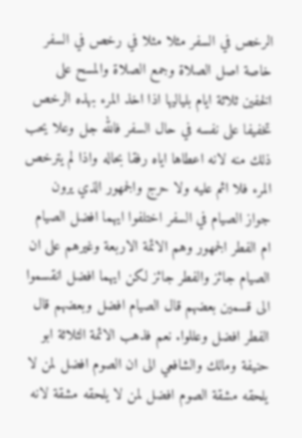الرخص في السفر مثلا مثلا في رخص في السفر خاصة اصل الصلاة وجمع الصلاة والمسح على الخفين ثلاثة ايام بلياليها اذا اخذ المرء بهذه الرخص تخفيفا على نفسه في حال السفر فالله جل وعلا يحب ذلك منه لانه اعطاها اياه رفقا بحاله واذا لم يترخص المرء فلا اثم عليه ولا حرج والجمهور الذي يرون جواز الصيام في السفر اختلفوا ايهما افضل الصيام ام الفطر الجمهور وهم الائمة الاربعة وغيرهم على ان الصيام جائز والفطر جائز لكن ايهما افضل انقسموا الى قسمين بعضهم قال الصيام افضل وبعضهم قال الفطر افضل وعللوا. نعم فذهب الائمة الثلاثة ابو حنيفة ومالك والشافعي الى ان الصوم افضل لمن لا يلحقه مشقة الصوم افضل لمن لا يلحقه مشقة لانه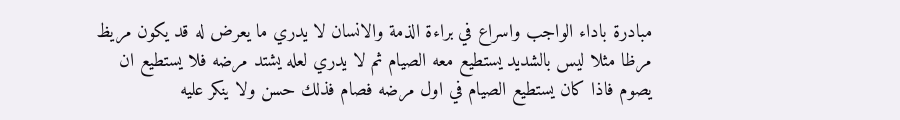مبادرة باداء الواجب واسراع في براءة الذمة والانسان لا يدري ما يعرض له قد يكون مريظ مرظا مثلا ليس بالشديد يستطيع معه الصيام ثم لا يدري لعله يشتد مرضه فلا يستطيع ان يصوم فاذا كان يستطيع الصيام في اول مرضه فصام فذلك حسن ولا ينكر عليه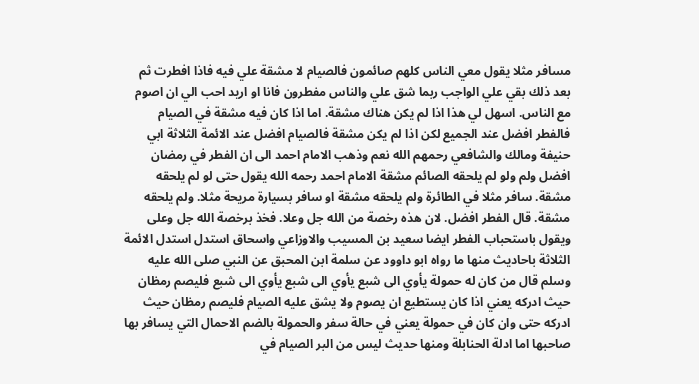مسافر مثلا يقول معي الناس كلهم صائمون فالصيام لا مشقة علي فيه فاذا افطرت ثم بعد ذلك بقي علي الواجب ربما شق علي والناس مفطرون فانا او اريد احب الي ان اصوم مع الناس. اسهل لي هذا اذا لم يكن هناك مشقة. اما اذا كان فيه مشقة في الصيام فالفطر افضل عند الجميع لكن اذا لم يكن مشقة فالصيام افضل عند الائمة الثلاثة ابي حنيفة ومالك والشافعي رحمهم الله نعم وذهب الامام احمد الى ان الفطر في رمضان افضل ولم ولو لم يلحقه الصائم مشقة الامام احمد رحمه الله يقول حتى لو لم يلحقه مشقة. سافر مثلا في الطائرة ولم يلحقه مشقة او سافر بسيارة مريحة مثلا. ولم يلحقه مشقة. قال الفطر افضل. لان هذه رخصة من الله جل وعلا. فخذ برخصة الله جل وعلى ويقول باستحباب الفطر ايضا سعيد بن المسيب والاوزاعي واسحاق استدل استدل الائمة الثلاثة باحاديث منها ما رواه ابو داوود عن سلمة ابن المحبق عن النبي صلى الله عليه وسلم قال من كان له حمولة يأوي الى شبع يأوي الى شبع يأوي الى شبع فليصم رمظان حيث ادركه يعني اذا كان يستطيع ان يصوم ولا يشق عليه الصيام فليصم رمظان حيث ادركه حتى وان كان في حمولة يعني في حالة سفر والحمولة بالضم الاحمال التي يسافر بها صاحبها اما ادلة الحنابلة ومنها حديث ليس من البر الصيام في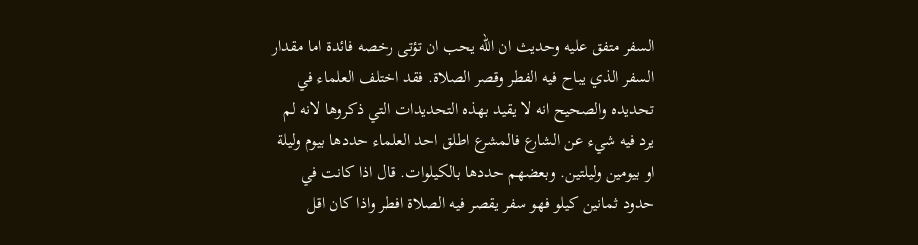السفر متفق عليه وحديث ان الله يحب ان تؤتى رخصه فائدة اما مقدار السفر الذي يباح فيه الفطر وقصر الصلاة. فقد اختلف العلماء في تحديده والصحيح انه لا يقيد بهذه التحديدات التي ذكروها لانه لم يرد فيه شيء عن الشارع فالمشرع اطلق احد العلماء حددها بيوم وليلة او بيومين وليلتين. وبعضهم حددها بالكيلوات. قال اذا كانت في حدود ثمانين كيلو فهو سفر يقصر فيه الصلاة افطر واذا كان اقل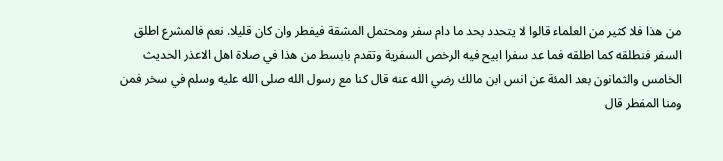من هذا فلا كثير من العلماء قالوا لا يتحدد بحد ما دام سفر ومحتمل المشقة فيفطر وان كان قليلا. نعم فالمشرع اطلق السفر فنطلقه كما اطلقه فما عد سفرا ابيح فيه الرخص السفرية وتقدم بابسط من هذا في صلاة اهل الاعذر الحديث الخامس والثمانون بعد المئة عن انس ابن مالك رضي الله عنه قال كنا مع رسول الله صلى الله عليه وسلم في سخر فمن ومنا المفطر قال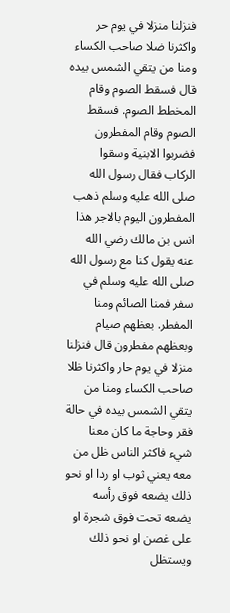فنزلنا منزلا في يوم حر واكثرنا ضلا صاحب الكساء ومنا من يتقي الشمس بيده قال فسقط الصوم وقام المخطط الصوم. فسقط الصوم وقام المفطرون فضربوا الابنية وسقوا الركاب فقال رسول الله صلى الله عليه وسلم ذهب المفطرون اليوم بالاجر هذا انس بن مالك رضي الله عنه يقول كنا مع رسول الله صلى الله عليه وسلم في سفر فمنا الصائم ومنا المفطر. بعظهم صيام وبعظهم مفطرون قال فنزلنا منزلا في يوم حار واكثرنا ظلا صاحب الكساء ومنا من يتقي الشمس بيده في حالة فقر وحاجة ما كان معنا شيء فاكثر الناس ظل من معه يعني ثوب او ردا او نحو ذلك يضعه فوق رأسه يضعه تحت فوق شجرة او على غصن او نحو ذلك ويستظل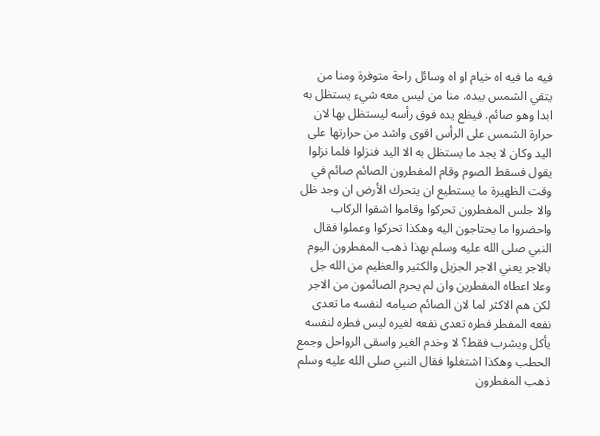فيه ما فيه اه خيام او اه وسائل راحة متوفرة ومنا من يتقي الشمس بيده. منا من ليس معه شيء يستظل به ابدا وهو صائم. فيظع يده فوق رأسه ليستظل بها لان حرارة الشمس على الرأس اقوى واشد من حرارتها على اليد وكان لا يجد ما يستظل به الا اليد فنزلوا فلما نزلوا يقول فسقط الصوم وقام المفطرون الصائم صائم في وقت الظهيرة ما يستطيع ان يتحرك الأرض ان وجد ظل والا جلس المفطرون تحركوا وقاموا اشقوا الركاب واحضروا ما يحتاجون اليه وهكذا تحركوا وعملوا فقال النبي صلى الله عليه وسلم بهذا ذهب المفطرون اليوم بالاجر يعني الاجر الجزيل والكثير والعظيم من الله جل وعلا اعطاه المفطرين وان لم يحرم الصائمون من الاجر لكن هم الاكثر لما لان الصائم صيامه لنفسه ما تعدى نفعه المفطر فطره تعدى نفعه لغيره ليس فطره لنفسه يأكل ويشرب فقط؟ لا وخدم الغير واسقى الرواحل وجمع الحطب وهكذا اشتغلوا فقال النبي صلى الله عليه وسلم ذهب المفطرون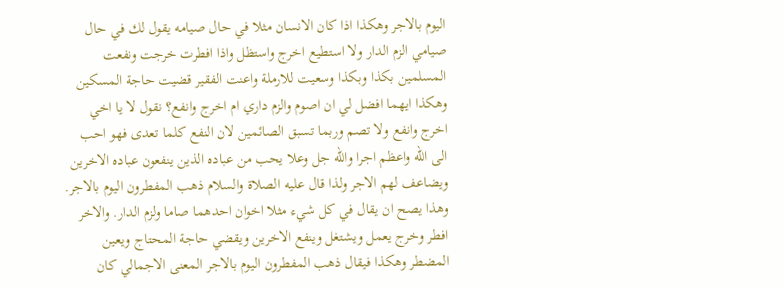اليوم بالاجر وهكذا اذا كان الانسان مثلا في حال صيامه يقول لك في حال صيامي الزم الدار ولا استطيع اخرج واستظل واذا افطرت خرجت ونفعت المسلمين بكذا وبكذا وسعيت للارملة واعنت الفقير قضيت حاجة المسكين وهكذا ايهما افضل لي ان اصوم والزم داري ام اخرج وانفع؟ نقول لا يا اخي اخرج وانفع ولا تصم وربما تسبق الصائمين لان النفع كلما تعدى فهو احب الى الله واعظم اجرا والله جل وعلا يحب من عباده الذين ينفعون عباده الاخرين ويضاعف لهم الاجر ولذا قال عليه الصلاة والسلام ذهب المفطرون اليوم بالاجر. وهذا يصح ان يقال في كل شيء مثلا اخوان احدهما صاما ولزم الدار. والاخر افطر وخرج يعمل ويشتغل وينفع الاخرين ويقضي حاجة المحتاج ويعين المضطر وهكذا فيقال ذهب المفطرون اليوم بالاجر المعنى الاجمالي كان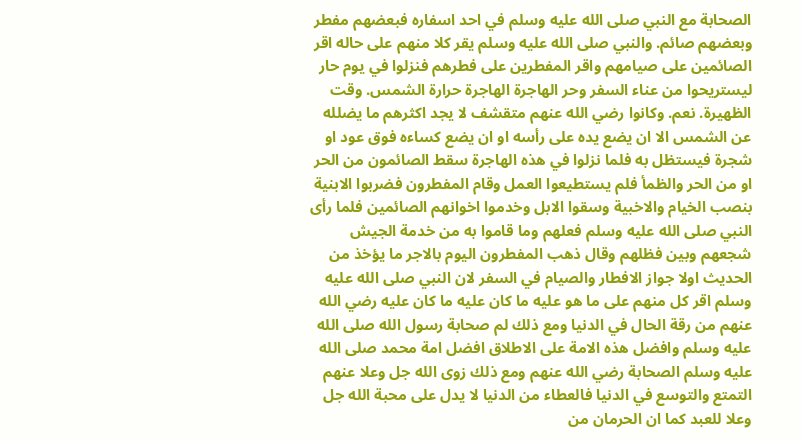الصحابة مع النبي صلى الله عليه وسلم في احد اسفاره فبعضهم مفطر وبعضهم صائم. والنبي صلى الله عليه وسلم يقر كلا منهم على حاله اقر الصائمين على صيامهم واقر المفطرين على فطرهم فنزلوا في يوم حار ليستريحوا من عناء السفر وحر الهاجرة الهاجرة حرارة الشمس. وقت الظهيرة. نعم. وكانوا رضي الله عنهم متقشف لا يجد اكثرهم ما يضلله عن الشمس الا ان يضع يده على رأسه او ان يضع كساءه فوق عود او شجرة فيستظل به فلما نزلوا في هذه الهاجرة سقط الصائمون من الحر او من الحر والظمأ فلم يستطيعوا العمل وقام المفطرون فضربوا الابنية بنصب الخيام والاخبية وسقوا الابل وخدموا اخوانهم الصائمين فلما رأى النبي صلى الله عليه وسلم فعلهم وما قاموا به من خدمة الجيش شجعهم وبين فظلهم وقال ذهب المفطرون اليوم بالاجر ما يؤخذ من الحديث اولا جواز الافطار والصيام في السفر لان النبي صلى الله عليه وسلم اقر كل منهم على ما هو عليه ما كان عليه ما كان عليه رضي الله عنهم من رقة الحال في الدنيا ومع ذلك لم صحابة رسول الله صلى الله عليه وسلم وافضل هذه الامة على الاطلاق افضل امة محمد صلى الله عليه وسلم الصحابة رضي الله عنهم ومع ذلك زوى الله جل وعلا عنهم التمتع والتوسع في الدنيا فالعطاء من الدنيا لا يدل على محبة الله جل وعلا للعبد كما ان الحرمان من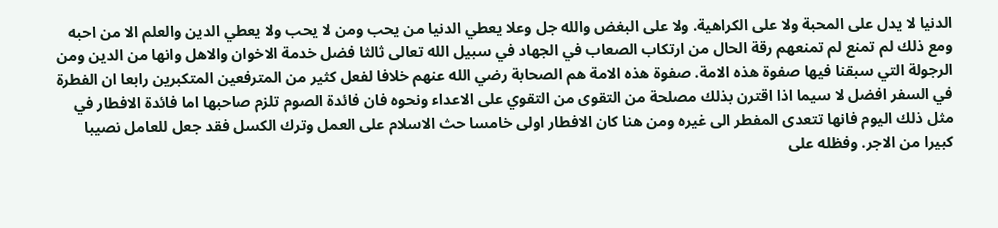الدنيا لا يدل على المحبة ولا على الكراهية. ولا على البغض والله جل وعلا يعطي الدنيا من يحب ومن لا يحب ولا يعطي الدين والعلم الا من احبه ومع ذلك لم تمنع لم تمنعهم رقة الحال من ارتكاب الصعاب في الجهاد في سبيل الله تعالى ثالثا فضل خدمة الاخوان والاهل وانها من الدين ومن الرجولة التي سبقنا فيها صفوة هذه الامة. صفوة هذه الامة هم الصحابة رضي الله عنهم خلافا لفعل كثير من المترفعين المتكبرين رابعا ان الفطرة في السفر افضل لا سيما اذا اقترن بذلك مصلحة من التقوى من التقوي على الاعداء ونحوه فان فائدة الصوم تلزم صاحبها اما فائدة الافطار في مثل ذلك اليوم فانها تتعدى المفطر الى غيره ومن هنا كان الافطار اولى خامسا حث الاسلام على العمل وترك الكسل فقد جعل للعامل نصيبا كبيرا من الاجر. وفظله على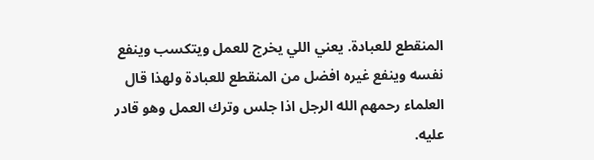المنقطع للعبادة. يعني اللي يخرج للعمل ويتكسب وينفع نفسه وينفع غيره افضل من المنقطع للعبادة ولهذا قال العلماء رحمهم الله الرجل اذا جلس وترك العمل وهو قادر عليه.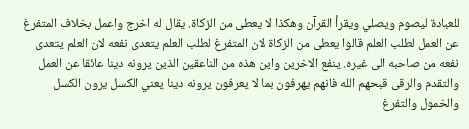للعبادة ليصوم ويصلي ويقرأ القرآن وهكذا لا يعطى من الزكاة. يقال له اخرج واعمل بخلاف المتفرغ عن العمل لطلب العلم قالوا يعطى من الزكاة لان المتفرغ لطلب العلم يتعدى نفعه لان العلم يتعدى نفعه من صاحبه الى غيره. ينفع الاخرين واين هذه من الناعقين الذين يرونه دينا عائقا عن العمل والتقدم والرقى قبحهم الله فانهم يهرفون بما لا يعرفون يرونه دينا يعني الكسل يرون الكسل والخمول والتفرغ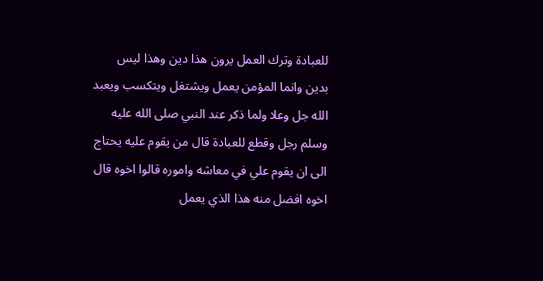للعبادة وترك العمل يرون هذا دين وهذا ليس بدين وانما المؤمن يعمل ويشتغل ويتكسب ويعبد الله جل وعلا ولما ذكر عند النبي صلى الله عليه وسلم رجل وقطع للعبادة قال من يقوم عليه يحتاج الى ان يقوم علي في معاشه واموره قالوا اخوه قال اخوه افضل منه هذا الذي يعمل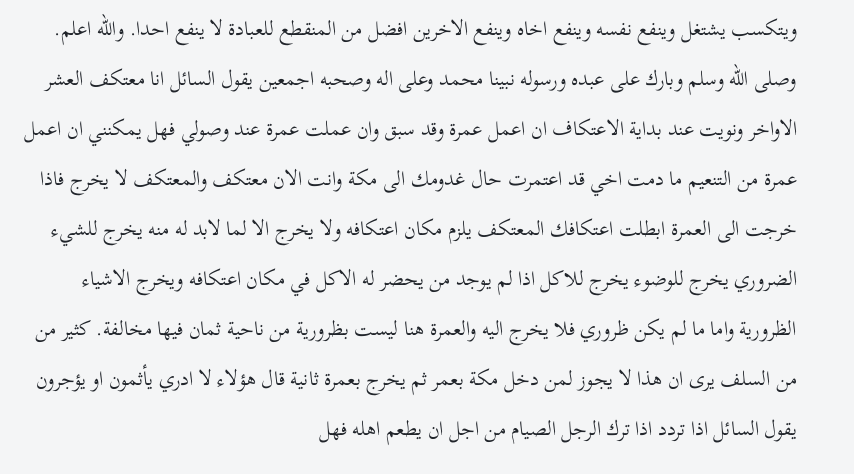ويتكسب يشتغل وينفع نفسه وينفع اخاه وينفع الاخرين افضل من المنقطع للعبادة لا ينفع احدا. والله اعلم. وصلى الله وسلم وبارك على عبده ورسوله نبينا محمد وعلى اله وصحبه اجمعين يقول السائل انا معتكف العشر الاواخر ونويت عند بداية الاعتكاف ان اعمل عمرة وقد سبق وان عملت عمرة عند وصولي فهل يمكنني ان اعمل عمرة من التنعيم ما دمت اخي قد اعتمرت حال غدومك الى مكة وانت الان معتكف والمعتكف لا يخرج فاذا خرجت الى العمرة ابطلت اعتكافك المعتكف يلزم مكان اعتكافه ولا يخرج الا لما لابد له منه يخرج للشيء الضروري يخرج للوضوء يخرج للاكل اذا لم يوجد من يحضر له الاكل في مكان اعتكافه ويخرج الاشياء الظرورية واما ما لم يكن ظروري فلا يخرج اليه والعمرة هنا ليست بظرورية من ناحية ثمان فيها مخالفة. كثير من من السلف يرى ان هذا لا يجوز لمن دخل مكة بعمر ثم يخرج بعمرة ثانية قال هؤلاء لا ادري يأثمون او يؤجرون يقول السائل اذا تردد اذا ترك الرجل الصيام من اجل ان يطعم اهله فهل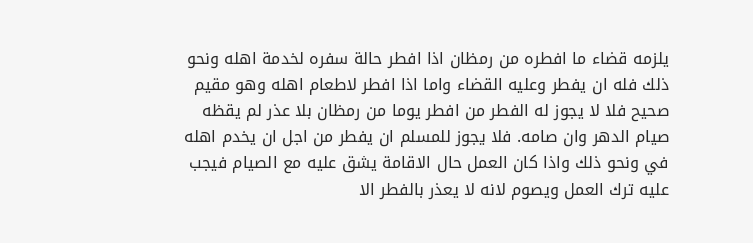يلزمه قضاء ما افطره من رمظان اذا افطر حالة سفره لخدمة اهله ونحو ذلك فله ان يفطر وعليه القضاء واما اذا افطر لاطعام اهله وهو مقيم صحيح فلا لا يجوز له الفطر من افطر يوما من رمظان بلا عذر لم يقظه صيام الدهر وان صامه. فلا يجوز للمسلم ان يفطر من اجل ان يخدم اهله في ونحو ذلك واذا كان العمل حال الاقامة يشق عليه مع الصيام فيجب عليه ترك العمل ويصوم لانه لا يعذر بالفطر الا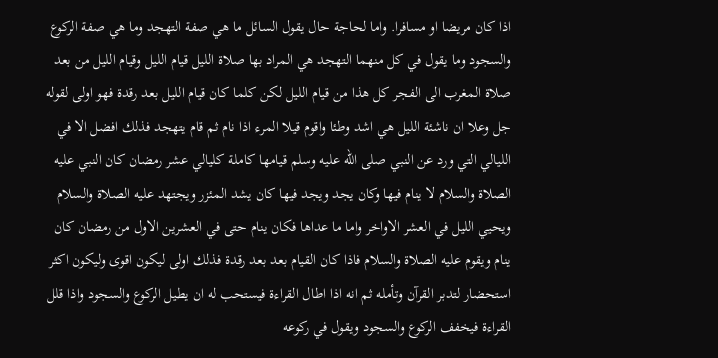اذا كان مريضا او مسافرا. واما لحاجة حال يقول السائل ما هي صفة التهجد وما هي صفة الركوع والسجود وما يقول في كل منهما التهجد هي المراد بها صلاة الليل قيام الليل وقيام الليل من بعد صلاة المغرب الى الفجر كل هذا من قيام الليل لكن كلما كان قيام الليل بعد رقدة فهو اولى لقوله جل وعلا ان ناشئة الليل هي اشد وطئا واقوم قيلا المرء اذا نام ثم قام يتهجد فذلك افضل الا في الليالي التي ورد عن النبي صلى الله عليه وسلم قيامها كاملة كليالي عشر رمضان كان النبي عليه الصلاة والسلام لا ينام فيها وكان يجد ويجد فيها كان يشد المئزر ويجتهد عليه الصلاة والسلام ويحيي الليل في العشر الاواخر واما ما عداها فكان ينام حتى في العشرين الاول من رمضان كان ينام ويقوم عليه الصلاة والسلام فاذا كان القيام بعد بعد رقدة فذلك اولى ليكون اقوى وليكون اكثر استحضار لتدبر القرآن وتأمله ثم انه اذا اطال القراءة فيستحب له ان يطيل الركوع والسجود واذا قلل القراءة فيخفف الركوع والسجود ويقول في ركوعه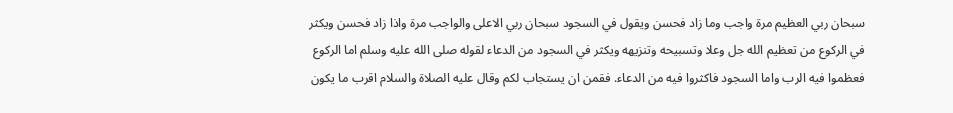سبحان ربي العظيم مرة واجب وما زاد فحسن ويقول في السجود سبحان ربي الاعلى والواجب مرة واذا زاد فحسن ويكثر في الركوع من تعظيم الله جل وعلا وتسبيحه وتنزيهه ويكثر في السجود من الدعاء لقوله صلى الله عليه وسلم اما الركوع فعظموا فيه الرب واما السجود فاكثروا فيه من الدعاء. فقمن ان يستجاب لكم وقال عليه الصلاة والسلام اقرب ما يكون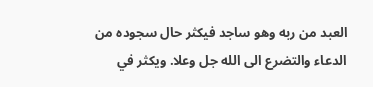العبد من ربه وهو ساجد فيكثر حال سجوده من الدعاء والتضرع الى الله جل وعلا. ويكثر في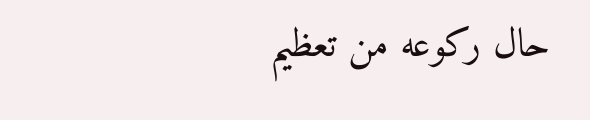حال ركوعه من تعظيم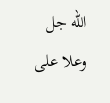الله جل وعلا على